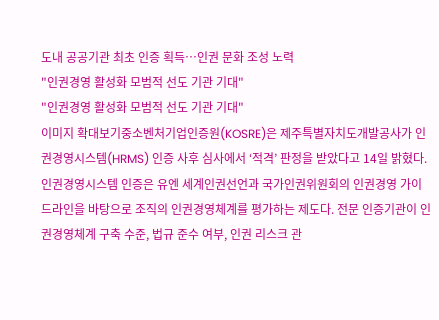도내 공공기관 최초 인증 획득…인권 문화 조성 노력
"인권경영 활성화 모범적 선도 기관 기대"
"인권경영 활성화 모범적 선도 기관 기대"
이미지 확대보기중소벤처기업인증원(KOSRE)은 제주특별자치도개발공사가 인권경영시스템(HRMS) 인증 사후 심사에서 ‘적격’ 판정을 받았다고 14일 밝혔다.
인권경영시스템 인증은 유엔 세계인권선언과 국가인권위원회의 인권경영 가이드라인을 바탕으로 조직의 인권경영체계를 평가하는 제도다. 전문 인증기관이 인권경영체계 구축 수준, 법규 준수 여부, 인권 리스크 관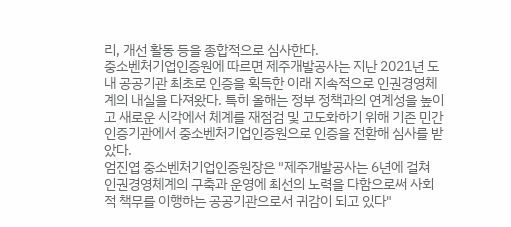리, 개선 활동 등을 종합적으로 심사한다.
중소벤처기업인증원에 따르면 제주개발공사는 지난 2021년 도내 공공기관 최초로 인증을 획득한 이래 지속적으로 인권경영체계의 내실을 다져왔다. 특히 올해는 정부 정책과의 연계성을 높이고 새로운 시각에서 체계를 재점검 및 고도화하기 위해 기존 민간 인증기관에서 중소벤처기업인증원으로 인증을 전환해 심사를 받았다.
엄진엽 중소벤처기업인증원장은 "제주개발공사는 6년에 걸쳐 인권경영체계의 구축과 운영에 최선의 노력을 다함으로써 사회적 책무를 이행하는 공공기관으로서 귀감이 되고 있다"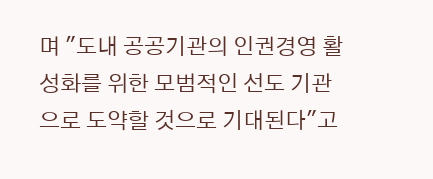며 "도내 공공기관의 인권경영 활성화를 위한 모범적인 선도 기관으로 도약할 것으로 기대된다"고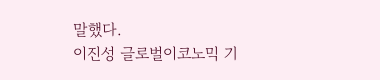말했다.
이진성 글로벌이코노믹 기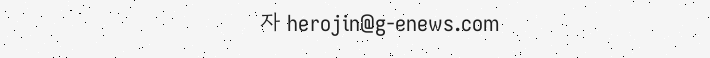자 herojin@g-enews.com